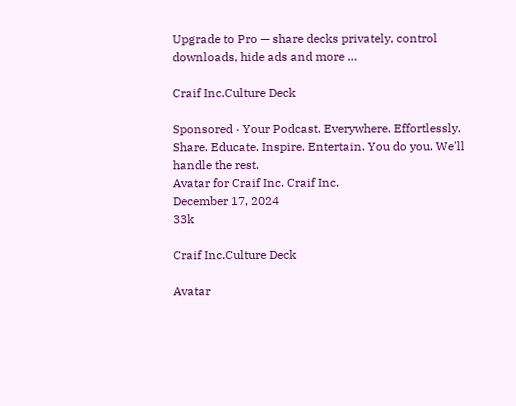Upgrade to Pro — share decks privately, control downloads, hide ads and more …

Craif Inc.Culture Deck

Sponsored · Your Podcast. Everywhere. Effortlessly. Share. Educate. Inspire. Entertain. You do you. We'll handle the rest.
Avatar for Craif Inc. Craif Inc.
December 17, 2024
33k

Craif Inc.Culture Deck

Avatar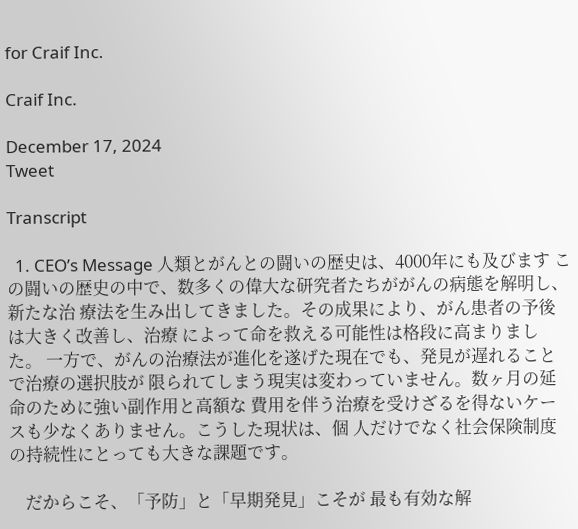for Craif Inc.

Craif Inc.

December 17, 2024
Tweet

Transcript

  1. CEO’s Message 人類とがんとの闘いの歴史は、4000年にも及びます この闘いの歴史の中で、数多くの偉大な研究者たちががんの病態を解明し、新たな治 療法を生み出してきました。その成果により、がん患者の予後は大きく改善し、治療 によって命を救える可能性は格段に高まりました。 一方で、がんの治療法が進化を遂げた現在でも、発見が遅れることで治療の選択肢が 限られてしまう現実は変わっていません。数ヶ月の延命のために強い副作用と高額な 費用を伴う治療を受けざるを得ないケースも少なくありません。こうした現状は、個 人だけでなく社会保険制度の持続性にとっても大きな課題です。

    だからこそ、「予防」と「早期発見」こそが 最も有効な解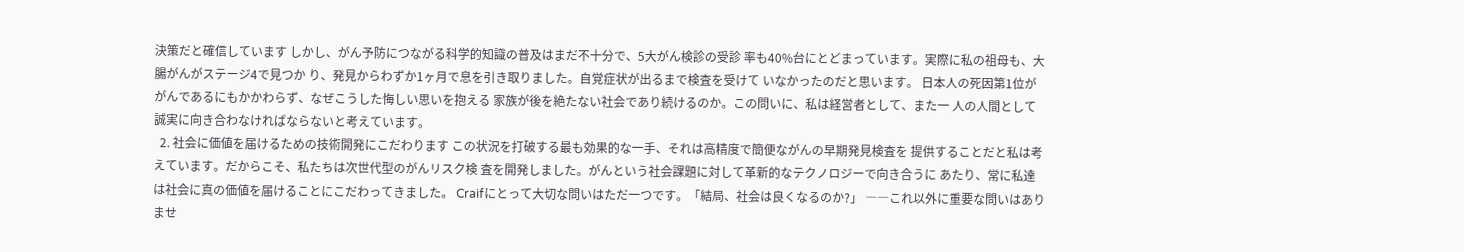決策だと確信しています しかし、がん予防につながる科学的知識の普及はまだ不十分で、5大がん検診の受診 率も40%台にとどまっています。実際に私の祖母も、大腸がんがステージ4で見つか り、発見からわずか1ヶ月で息を引き取りました。自覚症状が出るまで検査を受けて いなかったのだと思います。 日本人の死因第1位ががんであるにもかかわらず、なぜこうした悔しい思いを抱える 家族が後を絶たない社会であり続けるのか。この問いに、私は経営者として、また一 人の人間として誠実に向き合わなければならないと考えています。
  2. 社会に価値を届けるための技術開発にこだわります この状況を打破する最も効果的な一手、それは高精度で簡便ながんの早期発見検査を 提供することだと私は考えています。だからこそ、私たちは次世代型のがんリスク検 査を開発しました。がんという社会課題に対して革新的なテクノロジーで向き合うに あたり、常に私達は社会に真の価値を届けることにこだわってきました。 Craifにとって大切な問いはただ一つです。「結局、社会は良くなるのか?」 ――これ以外に重要な問いはありませ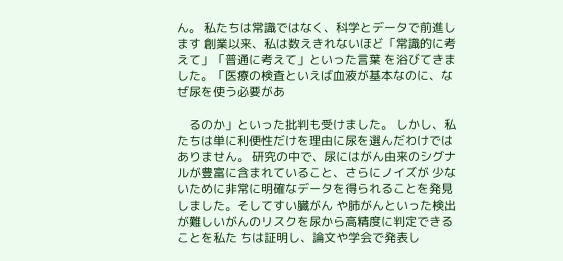ん。 私たちは常識ではなく、科学とデータで前進します 創業以来、私は数えきれないほど「常識的に考えて」「普通に考えて」といった言葉 を浴びてきました。「医療の検査といえば血液が基本なのに、なぜ尿を使う必要があ

    るのか」といった批判も受けました。 しかし、私たちは単に利便性だけを理由に尿を選んだわけではありません。 研究の中で、尿にはがん由来のシグナルが豊富に含まれていること、さらにノイズが 少ないために非常に明確なデータを得られることを発見しました。そしてすい臓がん や肺がんといった検出が難しいがんのリスクを尿から高精度に判定できることを私た ちは証明し、論文や学会で発表し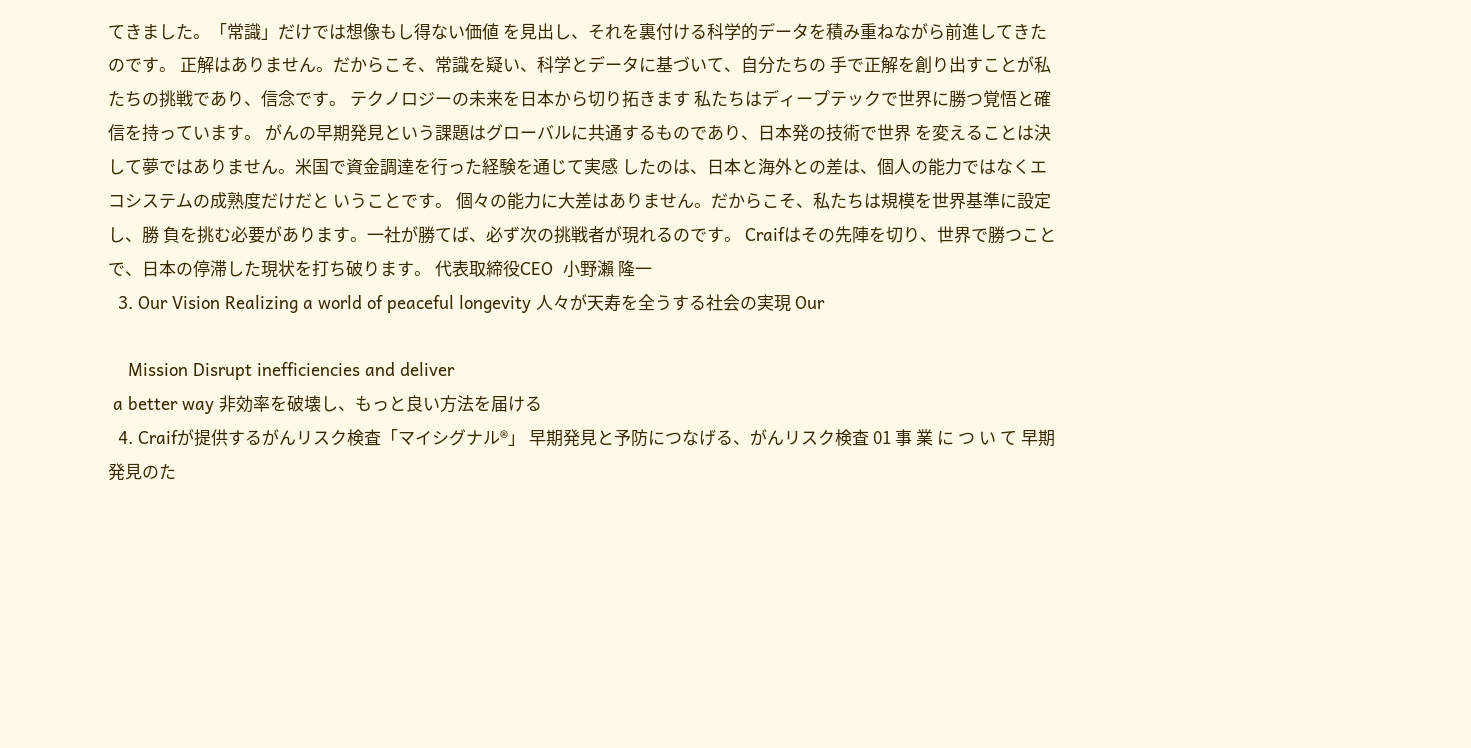てきました。「常識」だけでは想像もし得ない価値 を見出し、それを裏付ける科学的データを積み重ねながら前進してきたのです。 正解はありません。だからこそ、常識を疑い、科学とデータに基づいて、自分たちの 手で正解を創り出すことが私たちの挑戦であり、信念です。 テクノロジーの未来を日本から切り拓きます 私たちはディープテックで世界に勝つ覚悟と確信を持っています。 がんの早期発見という課題はグローバルに共通するものであり、日本発の技術で世界 を変えることは決して夢ではありません。米国で資金調達を行った経験を通じて実感 したのは、日本と海外との差は、個人の能力ではなくエコシステムの成熟度だけだと いうことです。 個々の能力に大差はありません。だからこそ、私たちは規模を世界基準に設定し、勝 負を挑む必要があります。一社が勝てば、必ず次の挑戦者が現れるのです。 Craifはその先陣を切り、世界で勝つことで、日本の停滞した現状を打ち破ります。 代表取締役CEO  小野瀨 隆一
  3. Our Vision Realizing a world of peaceful longevity 人々が天寿を全うする社会の実現 Our

    Mission Disrupt inefficiencies and deliver
 a better way 非効率を破壊し、もっと良い方法を届ける
  4. Craifが提供するがんリスク検査「マイシグナル®」 早期発見と予防につなげる、がんリスク検査 01 事 業 に つ い て 早期発見のた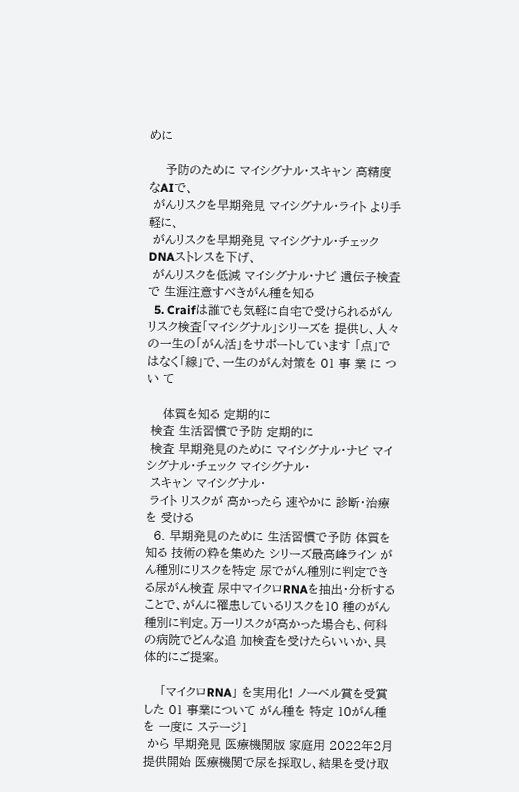めに

    予防のために マイシグナル・スキャン 高精度なAIで、
 がんリスクを早期発見 マイシグナル・ライト より手軽に、
 がんリスクを早期発見 マイシグナル・チェック DNAストレスを下げ、
 がんリスクを低減 マイシグナル・ナビ 遺伝子検査で 生涯注意すべきがん種を知る
  5. Craifは誰でも気軽に自宅で受けられるがんリスク検査「マイシグナル」シリーズを 提供し、人々の一生の「がん活」をサポートしています 「点」ではなく「線」で、一生のがん対策を 01 事 業 に つ い て

    体質を知る 定期的に
 検査 生活習慣で予防 定期的に
 検査 早期発見のために マイシグナル・ナビ マイシグナル・チェック マイシグナル・
 スキャン マイシグナル・
 ライト リスクが 高かったら 速やかに 診断・治療を 受ける
  6. 早期発見のために 生活習慣で予防 体質を知る 技術の粋を集めた シリーズ最高峰ライン がん種別にリスクを特定 尿でがん種別に判定できる尿がん検査 尿中マイクロRNAを抽出・分析することで、がんに罹患しているリスクを10 種のがん種別に判定。万一リスクが高かった場合も、何科の病院でどんな追 加検査を受けたらいいか、具体的にご提案。

    「マイクロRNA」 を実用化! ノーベル賞を受賞した 01 事業について がん種を 特定 10がん種を 一度に ステージ1
 から 早期発見 医療機関版 家庭用 2022年2月提供開始 医療機関で尿を採取し、結果を受け取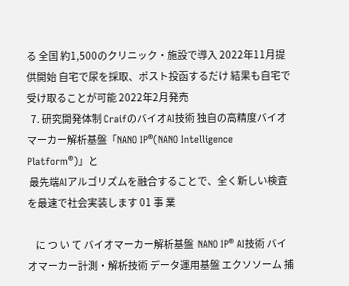る 全国 約1,500のクリニック・施設で導入 2022年11月提供開始 自宅で尿を採取、ポスト投函するだけ 結果も自宅で受け取ることが可能 2022年2月発売
  7. 研究開発体制 CraifのバイオAI技術 独自の高精度バイオマーカー解析基盤「NANO IP®(NANO Intelligence Platform®)」と
 最先端AIアルゴリズムを融合することで、全く新しい検査を最速で社会実装します 01 事 業

    に つ い て バイオマーカー解析基盤  NANO IP® AI技術 バイオマーカー計測・解析技術 データ運用基盤 エクソソーム 捕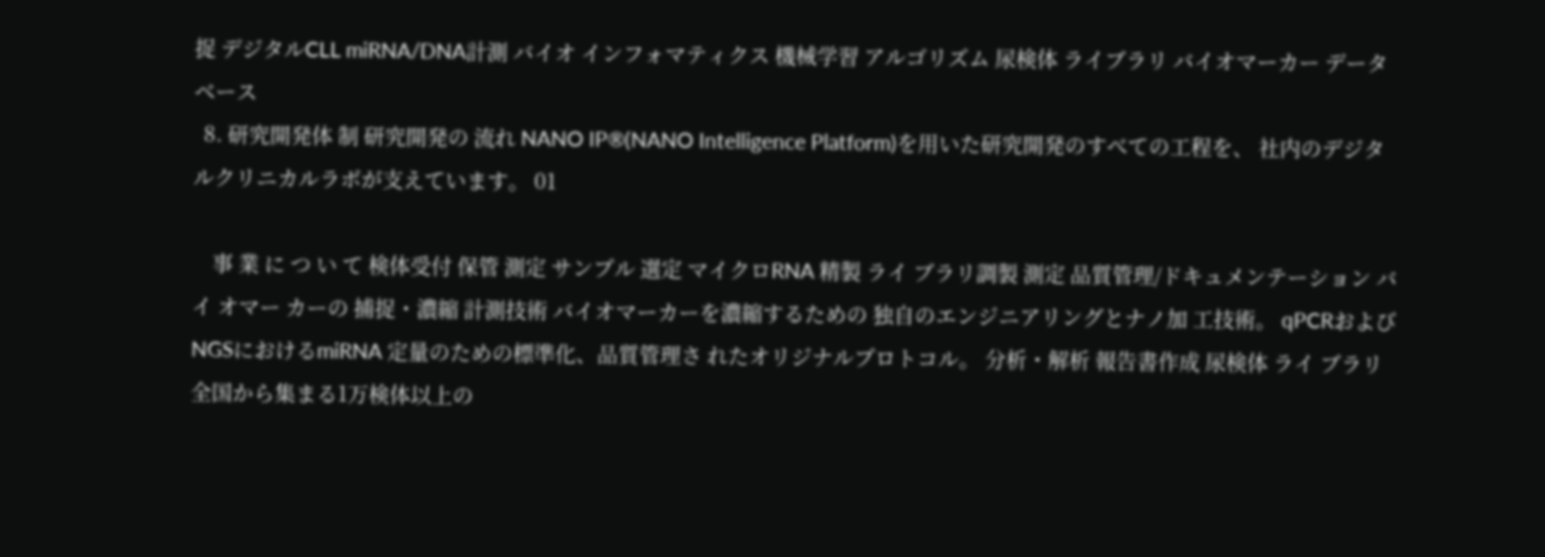捉 デジタルCLL miRNA/DNA計測 バイオ インフォマティクス 機械学習 アルゴリズム 尿検体 ライブラリ バイオマーカー データベース
  8. 研究開発体 制 研究開発の 流れ NANO IP®(NANO Intelligence Platform)を用いた研究開発のすべての工程を、 社内のデジタルクリニカルラボが支えています。 01

    事 業 に つ い て 検体受付 保管 測定 サンプル 選定 マイクロRNA 精製 ライ ブラリ調製 測定 品質管理/ドキュメンテーション バイ オマー カーの 捕捉・濃縮 計測技術 バイオマーカーを濃縮するための 独自のエンジニアリングとナノ加 工技術。 qPCRおよびNGSにおけるmiRNA 定量のための標準化、品質管理さ れたオリジナルプロトコル。 分析・解析 報告書作成 尿検体 ライ ブラリ 全国から集まる1万検体以上の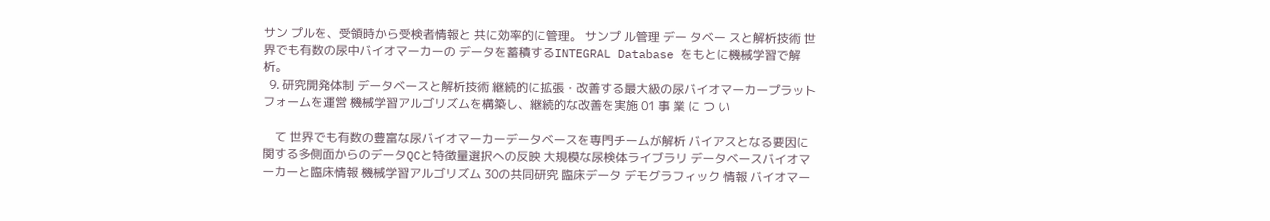サン プルを、受領時から受検者情報と 共に効率的に管理。 サンプ ル管理 デー タベー スと解析技術 世界でも有数の尿中バイオマーカーの データを蓄積するINTEGRAL Database をもとに機械学習で解析。
  9. 研究開発体制 データベースと解析技術 継続的に拡張・改善する最大級の尿バイオマーカープラットフォームを運営 機械学習アルゴリズムを構築し、継続的な改善を実施 01 事 業 に つ い

    て 世界でも有数の豊富な尿バイオマーカーデータベースを専門チームが解析 バイアスとなる要因に関する多側面からのデータQCと特徴量選択への反映 大規模な尿検体ライブラリ データベースバイオマーカーと臨床情報 機械学習アルゴリズム 30の共同研究 臨床データ デモグラフィック 情報 バイオマー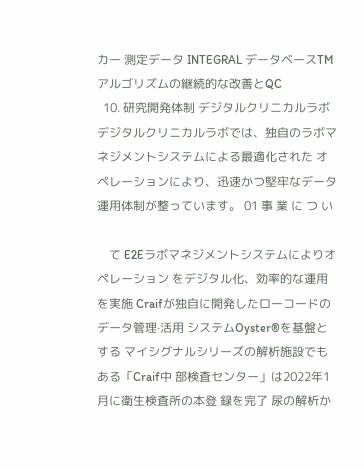カー 測定データ INTEGRAL データベースTM アルゴリズムの継続的な改善とQC
  10. 研究開発体制 デジタルクリニカルラボ デジタルクリニカルラボでは、独自のラボマネジメントシステムによる最適化された オペレーションにより、迅速かつ堅牢なデータ運用体制が整っています。 01 事 業 に つ い

    て E2Eラボマネジメントシステムによりオペレーション をデジタル化、効率的な運用を実施 Craifが独自に開発したローコードのデータ管理·活用 システムOyster®を基盤とする マイシグナルシリーズの解析施設でもある「Craif中 部検査センター」は2022年1月に衛生検査所の本登 録を完了 尿の解析か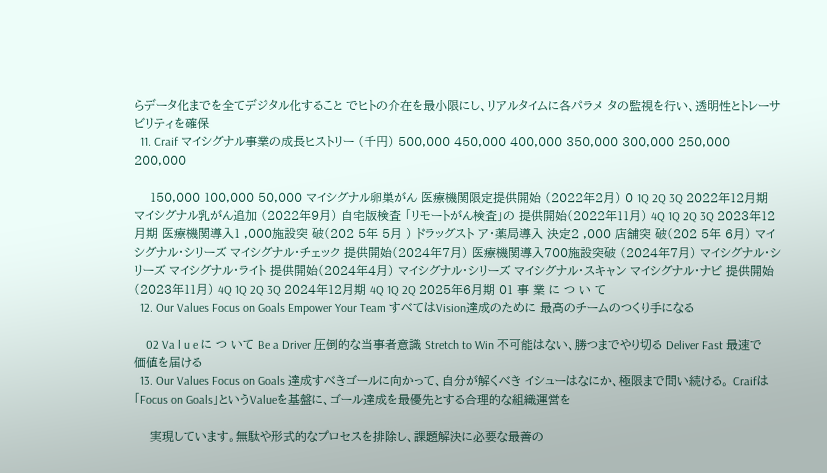らデータ化までを全てデジタル化すること でヒトの介在を最小限にし、リアルタイムに各パラメ タの監視を行い、透明性とトレーサビリティを確保
  11. Craif マイシグナル事業の成長ヒストリー (千円) 500,000 450,000 400,000 350,000 300,000 250,000 200,000

    150,000 100,000 50,000 マイシグナル卵巣がん 医療機関限定提供開始 (2022年2月) 0 1Q 2Q 3Q 2022年12月期 マイシグナル乳がん追加 (2022年9月) 自宅版検査 「リモートがん検査」の 提供開始(2022年11月) 4Q 1Q 2Q 3Q 2023年12月期 医療機関導入1 ,000施設突 破(202 5年 5月 ) ドラッグスト ア・薬局導入 決定2 ,000 店舗突 破(202 5年 6月) マイシグナル・シリーズ マイシグナル・チェック 提供開始(2024年7月) 医療機関導入700施設突破 (2024年7月) マイシグナル・シリーズ マイシグナル・ライト 提供開始(2024年4月) マイシグナル・シリーズ マイシグナル・スキャン マイシグナル・ナビ 提供開始(2023年11月) 4Q 1Q 2Q 3Q 2024年12月期 4Q 1Q 2Q 2025年6月期 01 事 業 に つ い て
  12. Our Values Focus on Goals Empower Your Team すべてはVision達成のために 最高のチームのつくり手になる

    02 Va l u e に つ いて Be a Driver 圧倒的な当事者意識 Stretch to Win 不可能はない、勝つまでやり切る Deliver Fast 最速で価値を届ける
  13. Our Values Focus on Goals 達成すべきゴールに向かって、自分が解くべき イシューはなにか、極限まで問い続ける。 Craifは「Focus on Goals」というValueを基盤に、ゴール達成を最優先とする合理的な組織運営を

    実現しています。無駄や形式的なプロセスを排除し、課題解決に必要な最善の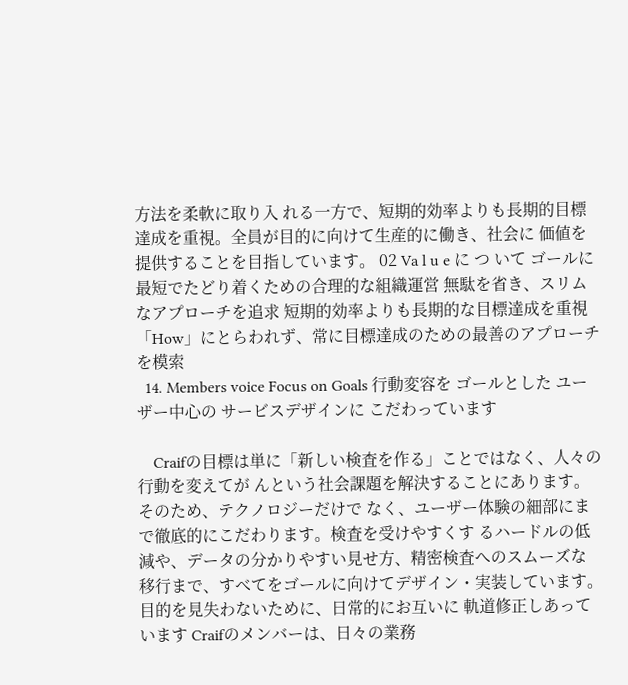方法を柔軟に取り入 れる一方で、短期的効率よりも長期的目標達成を重視。全員が目的に向けて生産的に働き、社会に 価値を提供することを目指しています。 02 Va l u e に つ いて ゴールに最短でたどり着くための合理的な組織運営 無駄を省き、スリムなアプローチを追求 短期的効率よりも長期的な目標達成を重視 「How」にとらわれず、常に目標達成のための最善のアプローチを模索
  14. Members voice Focus on Goals 行動変容を ゴールとした ユーザー中心の サービスデザインに こだわっています

    Craifの目標は単に「新しい検査を作る」ことではなく、人々の行動を変えてが んという社会課題を解決することにあります。そのため、テクノロジーだけで なく、ユーザー体験の細部にまで徹底的にこだわります。検査を受けやすくす るハードルの低減や、データの分かりやすい見せ方、精密検査へのスムーズな 移行まで、すべてをゴールに向けてデザイン・実装しています。 目的を見失わないために、日常的にお互いに 軌道修正しあっています Craifのメンバーは、日々の業務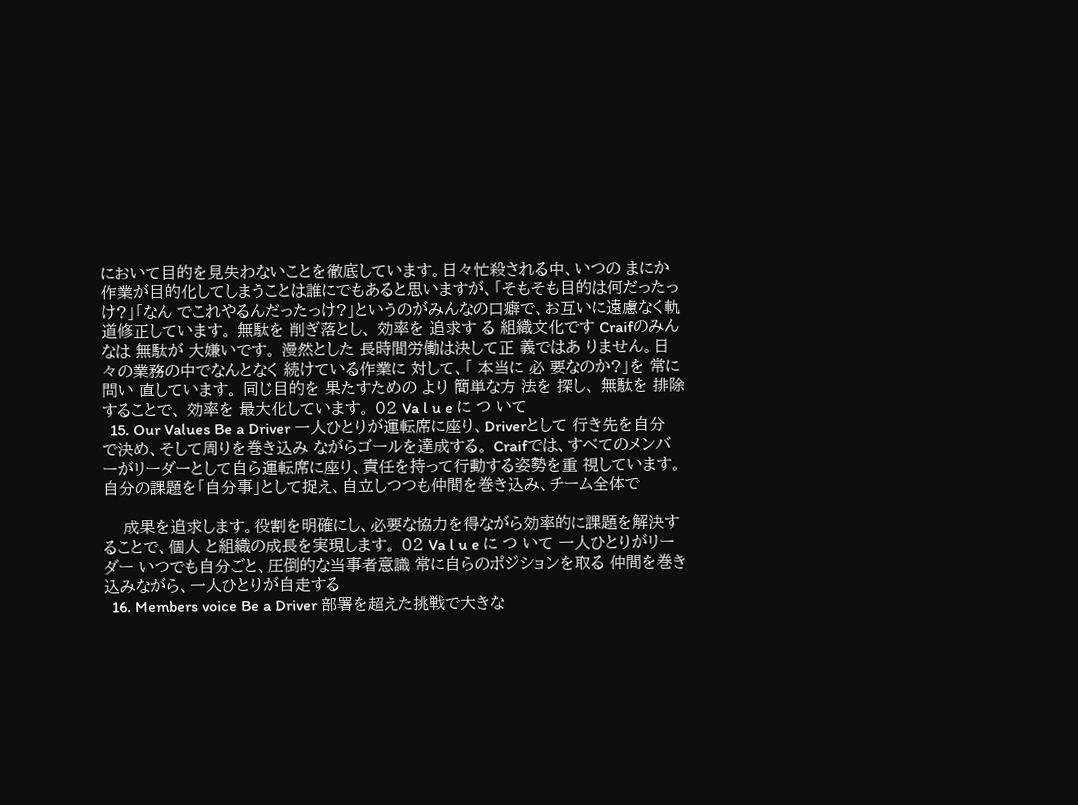において目的を見失わないことを徹底しています。日々忙殺される中、いつの まにか作業が目的化してしまうことは誰にでもあると思いますが、「そもそも目的は何だったっけ?」「なん でこれやるんだったっけ?」というのがみんなの口癖で、お互いに遠慮なく軌道修正しています。 無駄を 削ぎ落とし、 効率を 追求す る 組織文化です Craifのみんなは 無駄が 大嫌いです。 漫然とした 長時間労働は決して正 義ではあ りません。日々の業務の中でなんとなく 続けている作業に 対して、「 本当に 必 要なのか?」を 常に 問い 直しています。 同じ目的を 果たすための より 簡単な方 法を 探し、 無駄を 排除することで、 効率を 最大化しています。 02 Va l u e に つ いて
  15. Our Values Be a Driver 一人ひとりが運転席に座り、Driverとして 行き先を自分で決め、そして周りを巻き込み ながらゴールを達成する。 Craifでは、すべてのメンバーがリーダーとして自ら運転席に座り、責任を持って行動する姿勢を重 視しています。自分の課題を「自分事」として捉え、自立しつつも仲間を巻き込み、チーム全体で

    成果を追求します。役割を明確にし、必要な協力を得ながら効率的に課題を解決することで、個人 と組織の成長を実現します。 02 Va l u e に つ いて 一人ひとりがリーダー いつでも自分ごと、圧倒的な当事者意識 常に自らのポジションを取る 仲間を巻き込みながら、一人ひとりが自走する
  16. Members voice Be a Driver 部署を超えた挑戦で大きな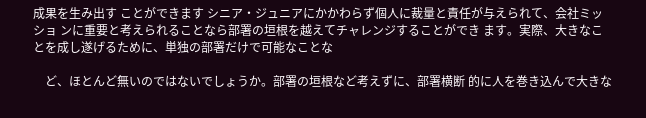成果を生み出す ことができます シニア・ジュニアにかかわらず個人に裁量と責任が与えられて、会社ミッショ ンに重要と考えられることなら部署の垣根を越えてチャレンジすることができ ます。実際、大きなことを成し遂げるために、単独の部署だけで可能なことな

    ど、ほとんど無いのではないでしょうか。部署の垣根など考えずに、部署横断 的に人を巻き込んで大きな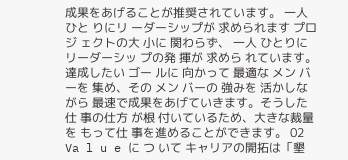成果をあげることが推奨されています。 一人ひと りにリ ーダーシップが 求められます プロジ ェクトの大 小に 関わらず、 一人 ひとりにリーダーシッ プの発 揮が 求めら れています。 達成したい ゴー ルに 向かって 最適な メン バーを 集め、その メン バーの 強みを 活かしながら 最速で成果をあげていきます。そうした仕 事の仕方 が根 付いているため、大きな裁量を もって仕 事を進めることができます。 02 Va l u e に つ いて キャリアの開拓は「墾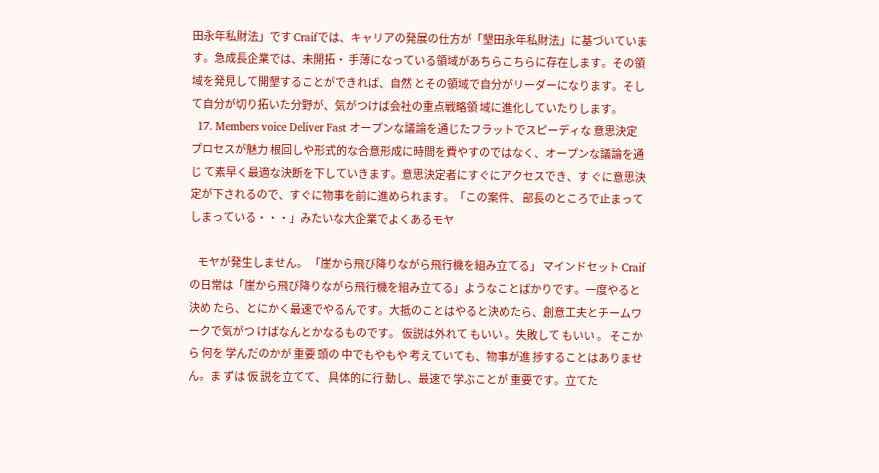田永年私財法」です Craifでは、キャリアの発展の仕方が「墾田永年私財法」に基づいています。急成長企業では、未開拓・ 手薄になっている領域があちらこちらに存在します。その領域を発見して開墾することができれば、自然 とその領域で自分がリーダーになります。そして自分が切り拓いた分野が、気がつけば会社の重点戦略領 域に進化していたりします。
  17. Members voice Deliver Fast オープンな議論を通じたフラットでスピーディな 意思決定プロセスが魅力 根回しや形式的な合意形成に時間を費やすのではなく、オープンな議論を通じ て素早く最適な決断を下していきます。意思決定者にすぐにアクセスでき、す ぐに意思決定が下されるので、すぐに物事を前に進められます。「この案件、 部長のところで止まってしまっている・・・」みたいな大企業でよくあるモヤ

    モヤが発生しません。 「崖から飛び降りながら飛行機を組み立てる」 マインドセット Craifの日常は「崖から飛び降りながら飛行機を組み立てる」ようなことばかりです。一度やると決め たら、とにかく最速でやるんです。大抵のことはやると決めたら、創意工夫とチームワークで気がつ けばなんとかなるものです。 仮説は外れて もいい 。失敗して もいい 。 そこから 何を 学んだのかが 重要 頭の 中でもやもや 考えていても、物事が進 捗することはありません。ま ずは 仮 説を立てて、 具体的に行 動し、最速で 学ぶことが 重要です。立てた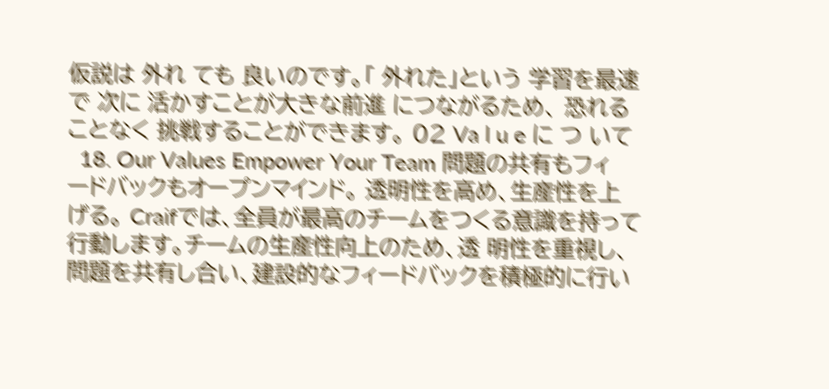仮説は 外れ ても 良いのです。「 外れた」という 学習を最速で 次に 活かすことが大きな前進 につながるため、 恐れることなく 挑戦することができます。 02 Va l u e に つ いて
  18. Our Values Empower Your Team 問題の共有もフィードバックもオープンマインド。 透明性を高め、生産性を上げる。 Craifでは、全員が最高のチームをつくる意識を持って行動します。チームの生産性向上のため、透 明性を重視し、問題を共有し合い、建設的なフィードバックを積極的に行い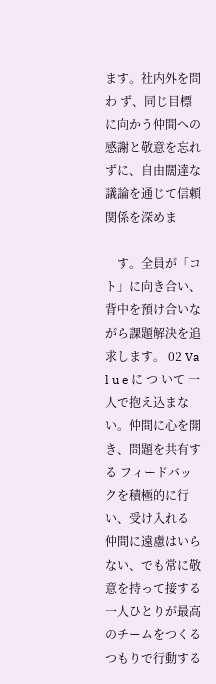ます。社内外を問わ ず、同じ目標に向かう仲間への感謝と敬意を忘れずに、自由闊達な議論を通じて信頼関係を深めま

    す。全員が「コト」に向き合い、背中を預け合いながら課題解決を追求します。 02 Va l u e に つ いて 一人で抱え込まない。仲間に心を開き、問題を共有する フィードバックを積極的に行い、受け入れる 仲間に遠慮はいらない、でも常に敬意を持って接する 一人ひとりが最高のチームをつくるつもりで行動する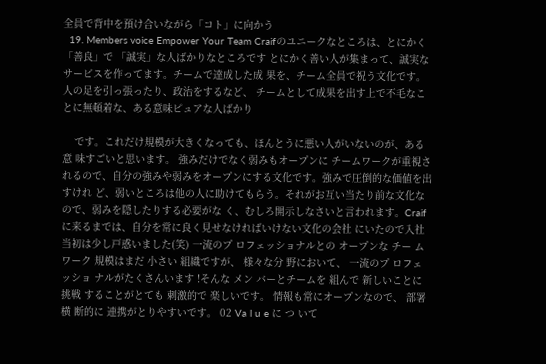全員で背中を預け合いながら「コト」に向かう
  19. Members voice Empower Your Team Craifのユニークなところは、とにかく「善良」で 「誠実」な人ばかりなところです とにかく善い人が集まって、誠実なサービスを作ってます。チームで達成した成 果を、チーム全員で祝う文化です。人の足を引っ張ったり、政治をするなど、 チームとして成果を出す上で不毛なことに無頓着な、ある意味ピュアな人ばかり

    です。これだけ規模が大きくなっても、ほんとうに悪い人がいないのが、ある意 味すごいと思います。 強みだけでなく弱みもオープンに チームワークが重視されるので、自分の強みや弱みをオープンにする文化です。強みで圧倒的な価値を出すけれ ど、弱いところは他の人に助けてもらう。それがお互い当たり前な文化なので、弱みを隠したりする必要がな く、むしろ開示しなさいと言われます。Craifに来るまでは、自分を常に良く見せなければいけない文化の会社 にいたので入社当初は少し戸惑いました(笑) 一流のプ ロフェッショナルとの オープンな チー ムワーク 規模はまだ 小さい 組織ですが、 様々な分 野において、 一流のプ ロフェッショ ナルがたくさんいます !そんな メン バーとチームを 組んで 新しいことに 挑戦 することがとても 刺激的で 楽しいです。 情報も常にオープンなので、 部署横 断的に 連携がとりやすいです。 02 Va l u e に つ いて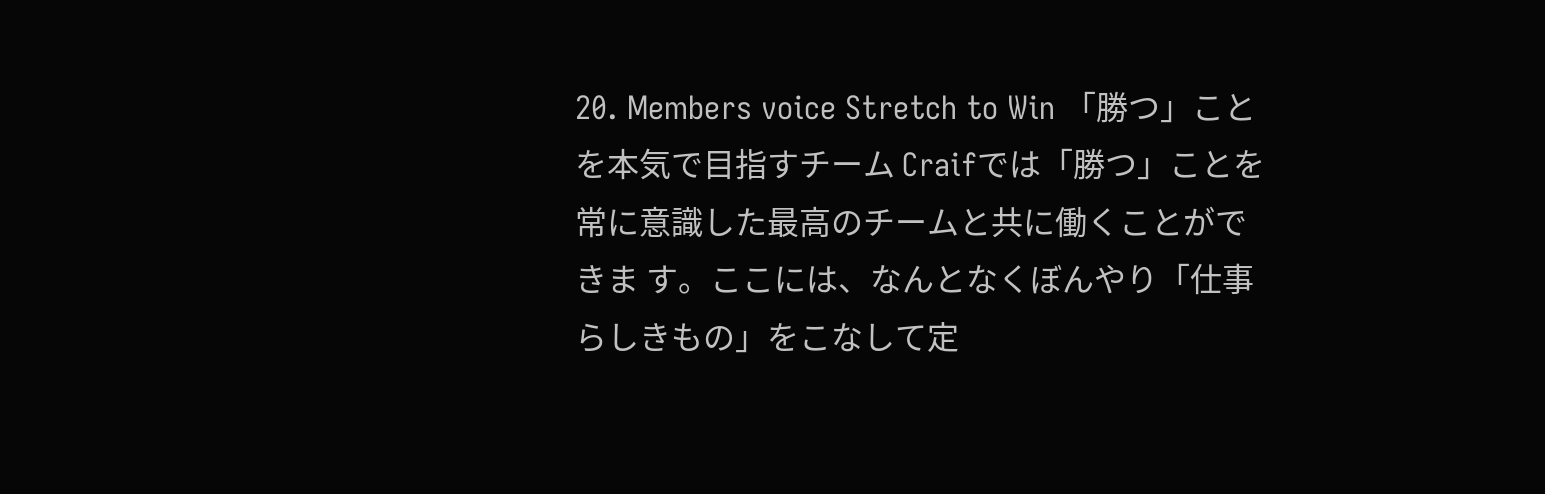20. Members voice Stretch to Win 「勝つ」ことを本気で目指すチーム Craifでは「勝つ」ことを常に意識した最高のチームと共に働くことができま す。ここには、なんとなくぼんやり「仕事らしきもの」をこなして定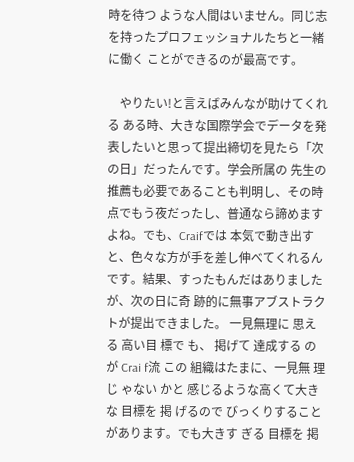時を待つ ような人間はいません。同じ志を持ったプロフェッショナルたちと一緒に働く ことができるのが最高です。

    やりたい!と言えばみんなが助けてくれる ある時、大きな国際学会でデータを発表したいと思って提出締切を見たら「次の日」だったんです。学会所属の 先生の推薦も必要であることも判明し、その時点でもう夜だったし、普通なら諦めますよね。でも、Craifでは 本気で動き出すと、色々な方が手を差し伸べてくれるんです。結果、すったもんだはありましたが、次の日に奇 跡的に無事アブストラクトが提出できました。 一見無理に 思える 高い目 標で も、 掲げて 達成する のが Crai f流 この 組織はたまに、一見無 理じ ゃない かと 感じるような高くて大きな 目標を 掲 げるので びっくりすることがあります。でも大きす ぎる 目標を 掲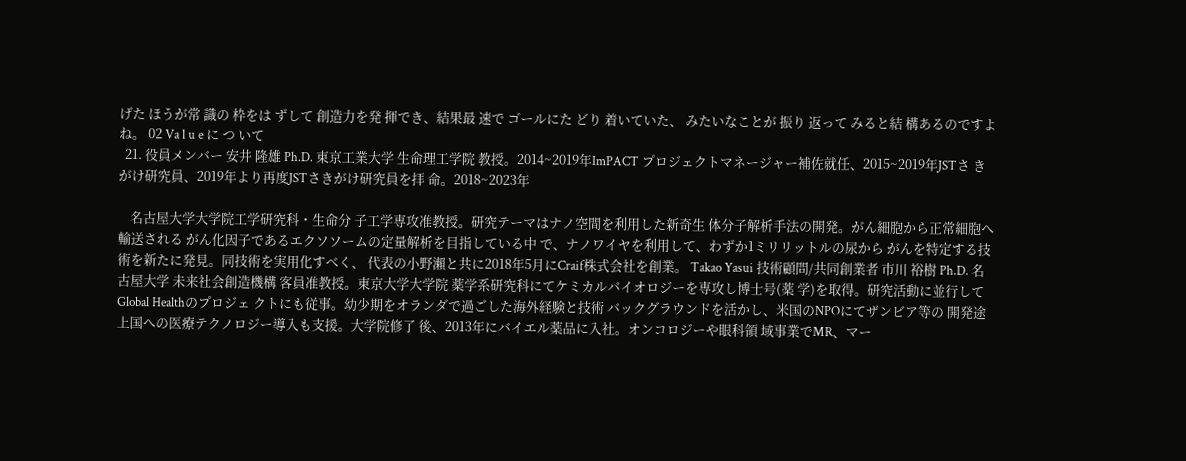げた ほうが常 識の 枠をは ずして 創造力を発 揮でき、結果最 速で ゴールにた どり 着いていた、 みたいなことが 振り 返って みると結 構あるのですよね。 02 Va l u e に つ いて
  21. 役員メンバー 安井 隆雄 Ph.D. 東京工業大学 生命理工学院 教授。2014~2019年ImPACT プロジェクトマネージャー補佐就任、2015~2019年JSTさ きがけ研究員、2019年より再度JSTさきがけ研究員を拝 命。2018~2023年

    名古屋大学大学院工学研究科・生命分 子工学専攻准教授。研究テーマはナノ空間を利用した新奇生 体分子解析手法の開発。がん細胞から正常細胞へ輸送される がん化因子であるエクソソームの定量解析を目指している中 で、ナノワイヤを利用して、わずか1ミリリットルの尿から がんを特定する技術を新たに発見。同技術を実用化すべく、 代表の小野瀨と共に2018年5月にCraif株式会社を創業。 Takao Yasui 技術顧問/共同創業者 市川 裕樹 Ph.D. 名古屋大学 未来社会創造機構 客員准教授。東京大学大学院 薬学系研究科にてケミカルバイオロジーを専攻し博士号(薬 学)を取得。研究活動に並行してGlobal Healthのプロジェ クトにも従事。幼少期をオランダで過ごした海外経験と技術 バックグラウンドを活かし、米国のNPOにてザンビア等の 開発途上国への医療テクノロジー導入も支援。大学院修了 後、2013年にバイエル薬品に入社。オンコロジーや眼科領 域事業でMR、マー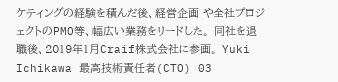ケティングの経験を積んだ後、経営企画 や全社プロジェクトのPMO等、幅広い業務をリードした。 同社を退職後、2019年1月Craif株式会社に参画。 Yuki Ichikawa 最高技術責任者(CTO) 03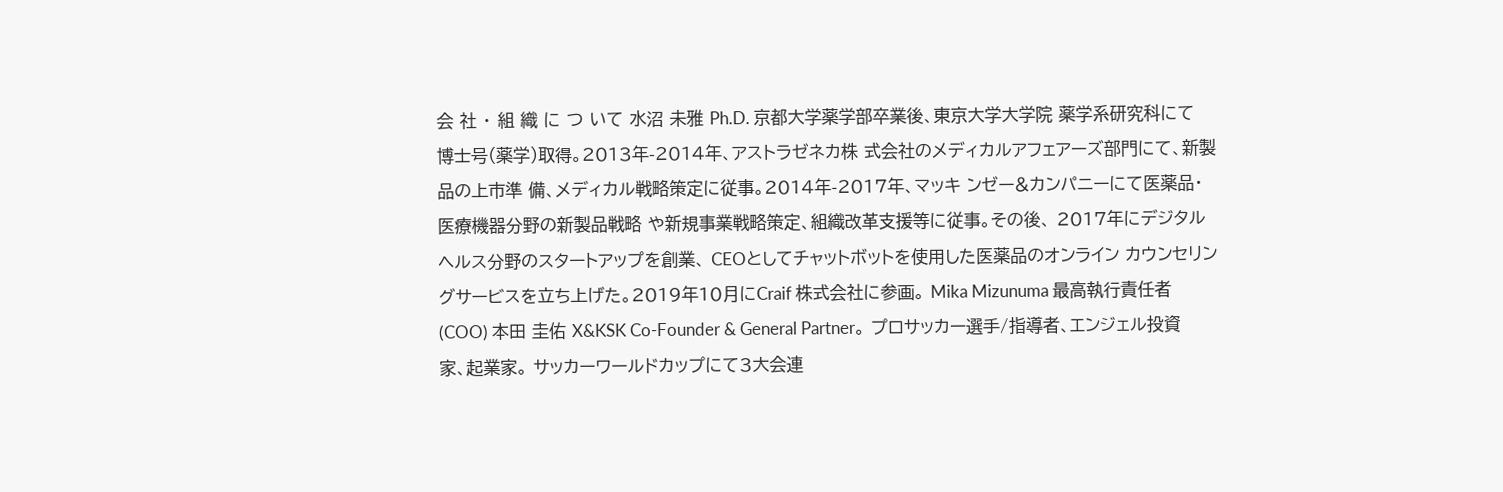会 社 ・ 組 織 に つ いて 水沼 未雅 Ph.D. 京都大学薬学部卒業後、東京大学大学院 薬学系研究科にて 博士号(薬学)取得。2013年-2014年、アストラゼネカ株 式会社のメディカルアフェアーズ部門にて、新製品の上市準 備、メディカル戦略策定に従事。2014年-2017年、マッキ ンゼー&カンパニーにて医薬品・医療機器分野の新製品戦略 や新規事業戦略策定、組織改革支援等に従事。その後、 2017年にデジタルヘルス分野のスタートアップを創業、 CEOとしてチャットボットを使用した医薬品のオンライン カウンセリングサービスを立ち上げた。2019年10月にCraif 株式会社に参画。 Mika Mizunuma 最高執行責任者 (COO) 本田 圭佑 X&KSK Co-Founder & General Partner。 プロサッカー選手/指導者、エンジェル投資家、起業家。 サッカーワールドカップにて3大会連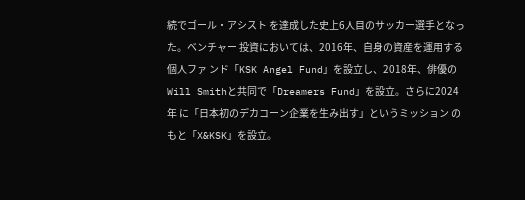続でゴール・アシスト を達成した史上6人目のサッカー選手となった。ベンチャー 投資においては、2016年、自身の資産を運用する個人ファ ンド「KSK Angel Fund」を設立し、2018年、俳優のWill Smithと共同で「Dreamers Fund」を設立。さらに2024年 に「日本初のデカコーン企業を生み出す」というミッション のもと「X&KSK」を設立。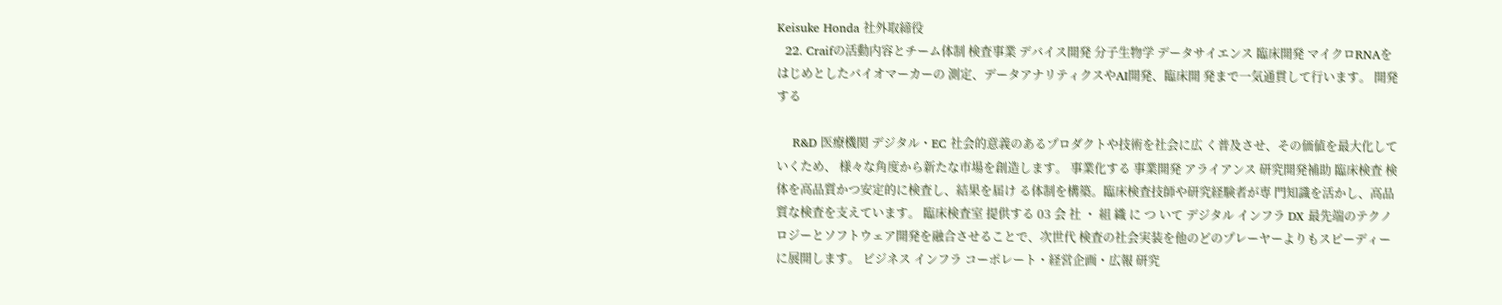Keisuke Honda 社外取締役
  22. Craifの活動内容とチーム体制 検査事業 デバイス開発 分子生物学 データサイエンス 臨床開発 マイクロRNAをはじめとしたバイオマーカーの 測定、データアナリティクスやAI開発、臨床開 発まで一気通貫して行います。 開発する

    R&D 医療機関 デジタル・EC 社会的意義のあるプロダクトや技術を社会に広 く普及させ、その価値を最大化していくため、 様々な角度から新たな市場を創造します。 事業化する 事業開発 アライアンス 研究開発補助 臨床検査 検体を高品質かつ安定的に検査し、結果を届け る体制を構築。臨床検査技師や研究経験者が専 門知識を活かし、高品質な検査を支えています。 臨床検査室 提供する 03 会 社 ・ 組 織 に つ いて デジタル インフラ DX 最先端のテクノロジーとソフトウェア開発を融合させることで、次世代 検査の社会実装を他のどのプレーヤーよりもスピーディーに展開します。 ビジネス インフラ コーポレート・経営企画・広報 研究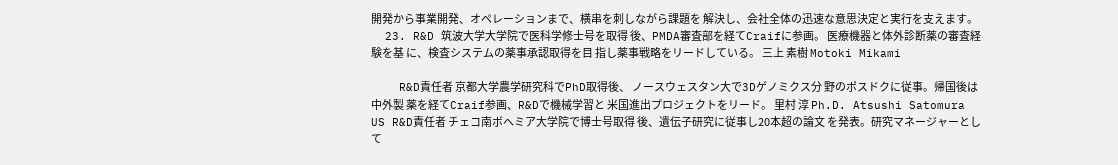開発から事業開発、オペレーションまで、横串を刺しながら課題を 解決し、会社全体の迅速な意思決定と実行を支えます。
  23. R&D 筑波大学大学院で医科学修士号を取得 後、PMDA審査部を経てCraifに参画。 医療機器と体外診断薬の審査経験を基 に、検査システムの薬事承認取得を目 指し薬事戦略をリードしている。 三上 素樹 Motoki Mikami

    R&D責任者 京都大学農学研究科でPhD取得後、 ノースウェスタン大で3Dゲノミクス分 野のポスドクに従事。帰国後は中外製 薬を経てCraif参画、R&Dで機械学習と 米国進出プロジェクトをリード。 里村 淳 Ph.D. Atsushi Satomura US R&D責任者 チェコ南ボヘミア大学院で博士号取得 後、遺伝子研究に従事し20本超の論文 を発表。研究マネージャーとして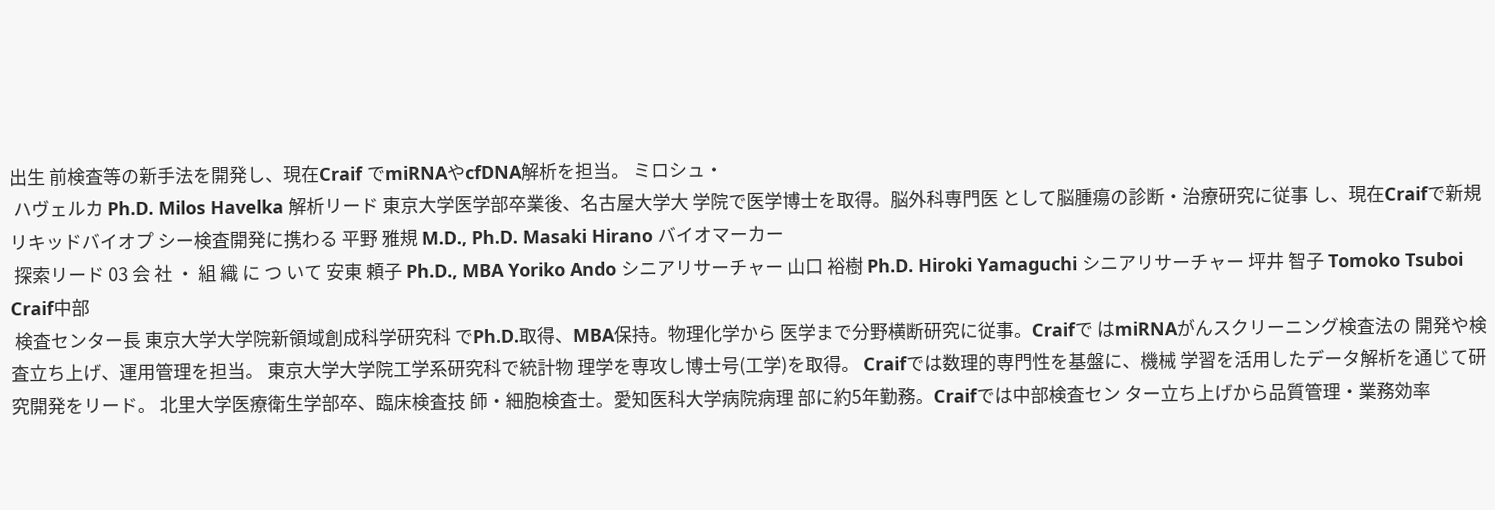出生 前検査等の新手法を開発し、現在Craif でmiRNAやcfDNA解析を担当。 ミロシュ・
 ハヴェルカ Ph.D. Milos Havelka 解析リード 東京大学医学部卒業後、名古屋大学大 学院で医学博士を取得。脳外科専門医 として脳腫瘍の診断・治療研究に従事 し、現在Craifで新規リキッドバイオプ シー検査開発に携わる 平野 雅規 M.D., Ph.D. Masaki Hirano バイオマーカー
 探索リード 03 会 社 ・ 組 織 に つ いて 安東 頼子 Ph.D., MBA Yoriko Ando シニアリサーチャー 山口 裕樹 Ph.D. Hiroki Yamaguchi シニアリサーチャー 坪井 智子 Tomoko Tsuboi Craif中部
 検査センター長 東京大学大学院新領域創成科学研究科 でPh.D.取得、MBA保持。物理化学から 医学まで分野横断研究に従事。Craifで はmiRNAがんスクリーニング検査法の 開発や検査立ち上げ、運用管理を担当。 東京大学大学院工学系研究科で統計物 理学を専攻し博士号(工学)を取得。 Craifでは数理的専門性を基盤に、機械 学習を活用したデータ解析を通じて研 究開発をリード。 北里大学医療衛生学部卒、臨床検査技 師・細胞検査士。愛知医科大学病院病理 部に約5年勤務。Craifでは中部検査セン ター立ち上げから品質管理・業務効率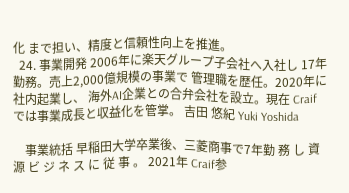化 まで担い、精度と信頼性向上を推進。
  24. 事業開発 2006年に楽天グループ子会社へ入社し 17年勤務。売上2,000億規模の事業で 管理職を歴任。2020年に社内起業し、 海外AI企業との合弁会社を設立。現在 Craifでは事業成長と収益化を管掌。 吉田 悠紀 Yuki Yoshida

    事業統括 早稲田大学卒業後、三菱商事で7年勤 務 し 資 源 ビ ジ ネ ス に 従 事 。 2021年 Craif参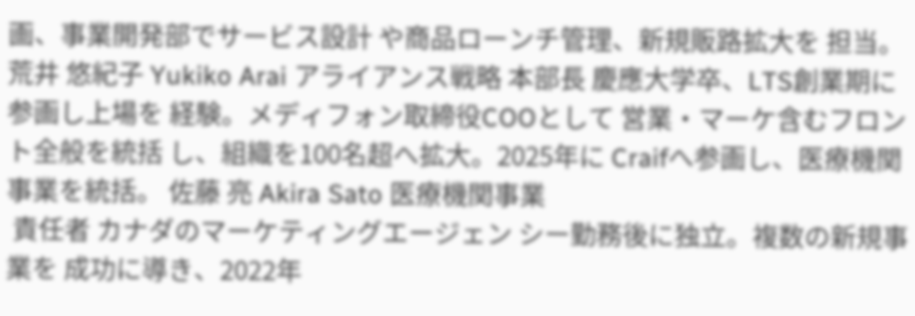画、事業開発部でサービス設計 や商品ローンチ管理、新規販路拡大を 担当。 荒井 悠紀子 Yukiko Arai アライアンス戦略 本部長 慶應大学卒、LTS創業期に参画し上場を 経験。メディフォン取締役COOとして 営業・マーケ含むフロント全般を統括 し、組織を100名超へ拡大。2025年に Craifへ参画し、医療機関事業を統括。 佐藤 亮 Akira Sato 医療機関事業
 責任者 カナダのマーケティングエージェン シー勤務後に独立。複数の新規事業を 成功に導き、2022年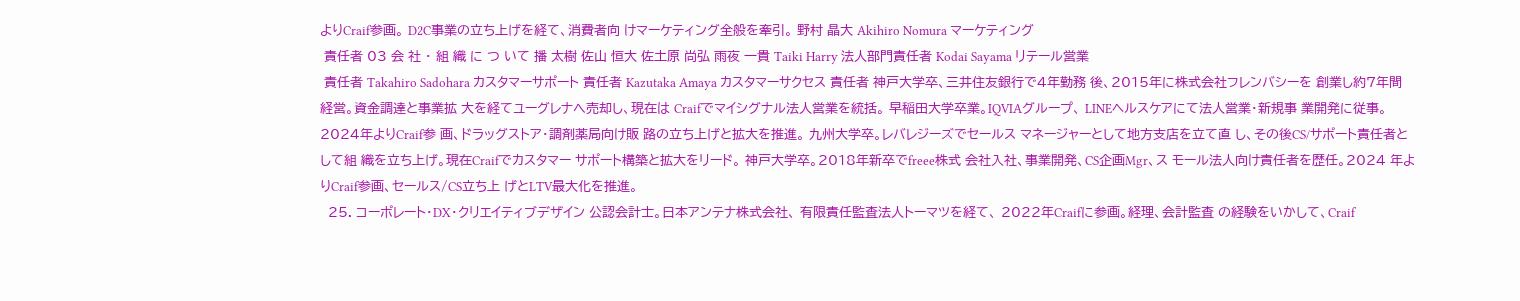よりCraif参画。 D2C事業の立ち上げを経て、消費者向 けマーケティング全般を牽引。 野村 晶大 Akihiro Nomura マーケティング
 責任者 03 会 社 ・ 組 織 に つ いて 播 太樹 佐山 恒大 佐土原 尚弘 雨夜 一貴 Taiki Harry 法人部門責任者 Kodai Sayama リテール営業
 責任者 Takahiro Sadohara カスタマーサポート 責任者 Kazutaka Amaya カスタマーサクセス 責任者 神戸大学卒、三井住友銀行で4年勤務 後、2015年に株式会社フレンバシーを 創業し約7年間経営。資金調達と事業拡 大を経てユーグレナへ売却し、現在は Craifでマイシグナル法人営業を統括。 早稲田大学卒業。IQVIAグループ、 LINEヘルスケアにて法人営業・新規事 業開発に従事。2024年よりCraif参 画、ドラッグストア・調剤薬局向け販 路の立ち上げと拡大を推進。 九州大学卒。レバレジーズでセールス マネージャーとして地方支店を立て直 し、その後CS/サポート責任者として組 織を立ち上げ。現在Craifでカスタマー サポート構築と拡大をリード。 神戸大学卒。2018年新卒でfreee株式 会社入社、事業開発、CS企画Mgr、ス モール法人向け責任者を歴任。2024 年よりCraif参画、セールス/CS立ち上 げとLTV最大化を推進。
  25. コーポレート・DX・クリエイティブデザイン 公認会計士。日本アンテナ株式会社、 有限責任監査法人トーマツを経て、 2022年Craifに参画。経理、会計監査 の経験をいかして、Craif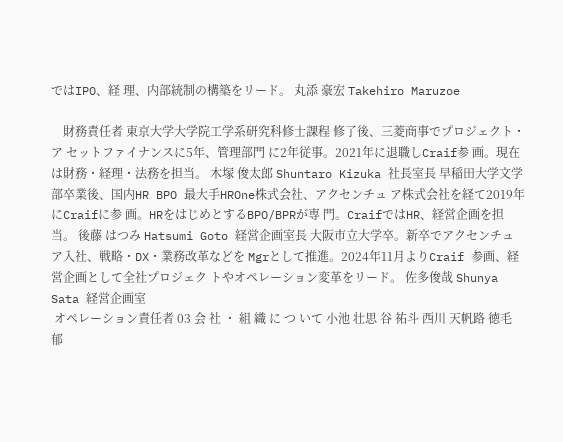ではIPO、経 理、内部統制の構築をリード。 丸添 豪宏 Takehiro Maruzoe

    財務責任者 東京大学大学院工学系研究科修士課程 修了後、三菱商事でプロジェクト・ア セットファイナンスに5年、管理部門 に2年従事。2021年に退職しCraif参 画。現在は財務・経理・法務を担当。 木塚 俊太郎 Shuntaro Kizuka 社長室長 早稲田大学文学部卒業後、国内HR BPO 最大手HROne株式会社、アクセンチュ ア株式会社を経て2019年にCraifに参 画。HRをはじめとするBPO/BPRが専 門。CraifではHR、経営企画を担当。 後藤 はつみ Hatsumi Goto 経営企画室長 大阪市立大学卒。新卒でアクセンチュ ア入社、戦略・DX・業務改革などを Mgrとして推進。2024年11月よりCraif 参画、経営企画として全社プロジェク トやオペレーション変革をリード。 佐多俊哉 Shunya Sata 経営企画室
 オペレーション責任者 03 会 社 ・ 組 織 に つ いて 小池 壮思 谷 祐斗 西川 天帆路 徳毛 郁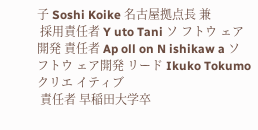子 Soshi Koike 名古屋拠点長 兼
 採用責任者 Y uto Tani ソ フトウ ェア開発 責任者 Ap oll on N ishikaw a ソ フトウ ェア開発 リード Ikuko Tokumo クリエ イティブ
 責任者 早稲田大学卒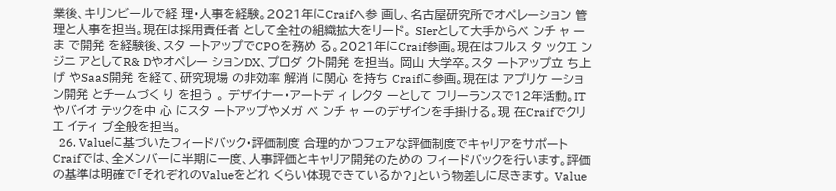業後、キリンビールで経 理・人事を経験。2021年にCraifへ参 画し、名古屋研究所でオペレーション 管理と人事を担当。現在は採用責任者 として全社の組織拡大をリード。 SIerとして大手からベ ンチ ャ ーま で開発 を経験後、スタ ートアップでCPOを務め る。2021年にCraif参画。現在はフルス タ ックエ ンジニ アとしてR& Dやオペレー ションDX、プロダ クト開発 を担当。 岡山 大学卒。スタ ートアップ立 ち上げ やSaaS開発 を経て、研究現場 の非効率 解消 に関心 を持ち Craifに参画。現在は アプリケ ーション開発 とチームづく り を担う 。 デザイナー・アートデ ィ レクタ ーとして フリーランスで12年活動。ITやバイオ テックを中 心 にスタ ートアップやメガ ベ ンチ ャ ーのデザインを手掛ける。現 在Craifでクリエ イティ ブ全般を担当。
  26. Valueに基づいたフィードバック・評価制度 合理的かつフェアな評価制度でキャリアをサポート Craifでは、全メンバーに半期に一度、人事評価とキャリア開発のための フィードバックを行います。評価の基準は明確で「それぞれのValueをどれ くらい体現できているか?」という物差しに尽きます。 Value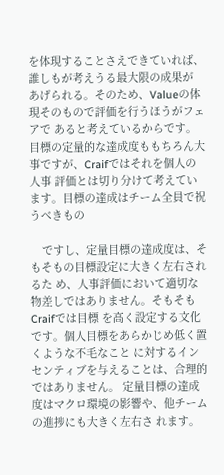を体現することさえできていれば、誰しもが考えうる最大限の成果が あげられる。そのため、Valueの体現そのもので評価を行うほうがフェアで あると考えているからです。 目標の定量的な達成度ももちろん大事ですが、Craifではそれを個人の人事 評価とは切り分けて考えています。目標の達成はチーム全員で祝うべきもの

    ですし、定量目標の達成度は、そもそもの目標設定に大きく左右されるた め、人事評価において適切な物差しではありません。そもそもCraifでは目標 を高く設定する文化です。個人目標をあらかじめ低く置くような不毛なこと に対するインセンティブを与えることは、合理的ではありません。 定量目標の達成度はマクロ環境の影響や、他チームの進捗にも大きく左右さ れます。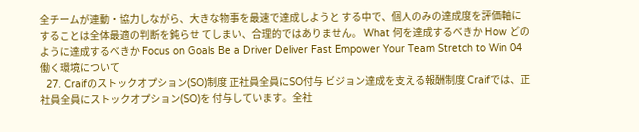全チームが連動・協力しながら、大きな物事を最速で達成しようと する中で、個人のみの達成度を評価軸にすることは全体最適の判断を鈍らせ てしまい、合理的ではありません。 What 何を達成するべきか How どのように達成するべきか Focus on Goals Be a Driver Deliver Fast Empower Your Team Stretch to Win 04 働く環境について
  27. Craifのストックオプション(SO)制度 正社員全員にSO付与 ビジョン達成を支える報酬制度 Craifでは、正社員全員にストックオプション(SO)を 付与しています。全社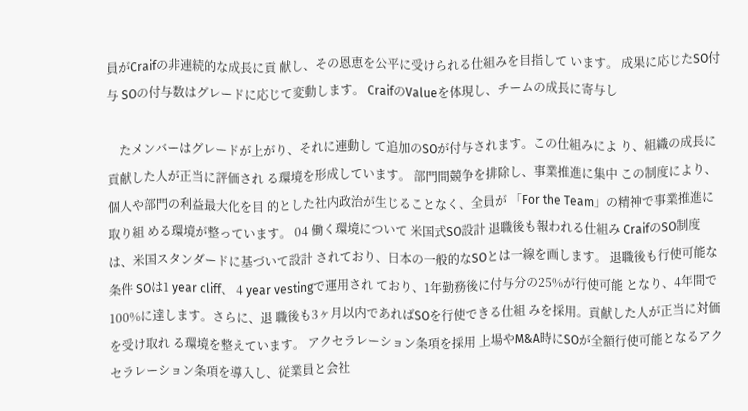員がCraifの非連続的な成長に貢 献し、その恩恵を公平に受けられる仕組みを目指して います。 成果に応じたSO付与 SOの付与数はグレードに応じて変動します。 CraifのValueを体現し、チームの成長に寄与し

    たメンバーはグレードが上がり、それに連動し て追加のSOが付与されます。この仕組みによ り、組織の成長に貢献した人が正当に評価され る環境を形成しています。 部門間競争を排除し、事業推進に集中 この制度により、個人や部門の利益最大化を目 的とした社内政治が生じることなく、全員が 「For the Team」の精神で事業推進に取り組 める環境が整っています。 04 働く環境について 米国式SO設計 退職後も報われる仕組み CraifのSO制度は、米国スタンダードに基づいて設計 されており、日本の一般的なSOとは一線を画します。 退職後も行使可能な条件 SOは1 year cliff、 4 year vestingで運用され ており、1年勤務後に付与分の25%が行使可能 となり、4年間で100%に達します。さらに、退 職後も3ヶ月以内であればSOを行使できる仕組 みを採用。貢献した人が正当に対価を受け取れ る環境を整えています。 アクセラレーション条項を採用 上場やM&A時にSOが全額行使可能となるアク セラレーション条項を導入し、従業員と会社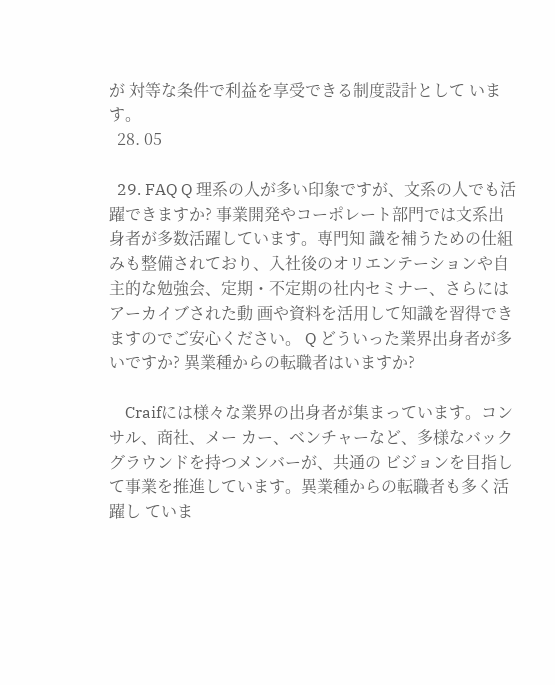が 対等な条件で利益を享受できる制度設計として います。
  28. 05

  29. FAQ Q 理系の人が多い印象ですが、文系の人でも活躍できますか? 事業開発やコーポレート部門では文系出身者が多数活躍しています。専門知 識を補うための仕組みも整備されており、入社後のオリエンテーションや自 主的な勉強会、定期・不定期の社内セミナー、さらにはアーカイブされた動 画や資料を活用して知識を習得できますのでご安心ください。 Q どういった業界出身者が多いですか? 異業種からの転職者はいますか?

    Craifには様々な業界の出身者が集まっています。コンサル、商社、メー カー、ベンチャーなど、多様なバックグラウンドを持つメンバーが、共通の ビジョンを目指して事業を推進しています。異業種からの転職者も多く活躍し ていま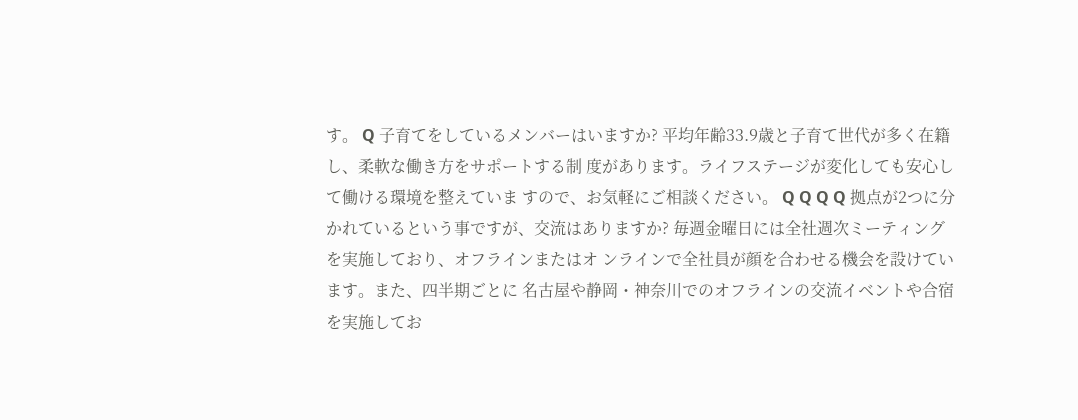す。 Q 子育てをしているメンバーはいますか? 平均年齢33.9歳と子育て世代が多く在籍し、柔軟な働き方をサポートする制 度があります。ライフステージが変化しても安心して働ける環境を整えていま すので、お気軽にご相談ください。 Q Q Q Q 拠点が2つに分かれているという事ですが、交流はありますか? 毎週金曜日には全社週次ミーティングを実施しており、オフラインまたはオ ンラインで全社員が顔を合わせる機会を設けています。また、四半期ごとに 名古屋や静岡・神奈川でのオフラインの交流イベントや合宿を実施してお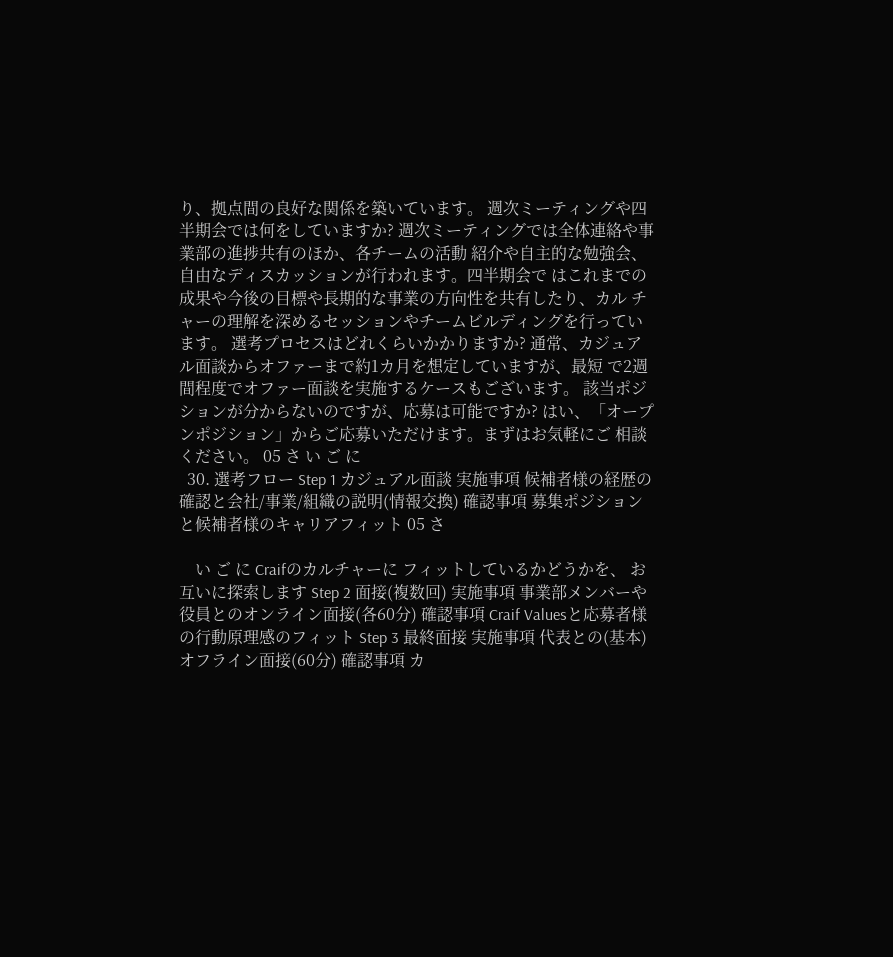り、拠点間の良好な関係を築いています。 週次ミーティングや四半期会では何をしていますか? 週次ミーティングでは全体連絡や事業部の進捗共有のほか、各チームの活動 紹介や自主的な勉強会、自由なディスカッションが行われます。四半期会で はこれまでの成果や今後の目標や長期的な事業の方向性を共有したり、カル チャーの理解を深めるセッションやチームビルディングを行っています。 選考プロセスはどれくらいかかりますか? 通常、カジュアル面談からオファーまで約1カ月を想定していますが、最短 で2週間程度でオファー面談を実施するケースもございます。 該当ポジションが分からないのですが、応募は可能ですか? はい、「オープンポジション」からご応募いただけます。まずはお気軽にご 相談ください。 05 さ い ご に
  30. 選考フロー Step 1 カジュアル面談 実施事項 候補者様の経歴の確認と会社/事業/組織の説明(情報交換) 確認事項 募集ポジションと候補者様のキャリアフィット 05 さ

    い ご に Craifのカルチャーに フィットしているかどうかを、 お互いに探索します Step 2 面接(複数回) 実施事項 事業部メンバーや役員とのオンライン面接(各60分) 確認事項 Craif Valuesと応募者様の行動原理感のフィット Step 3 最終面接 実施事項 代表との(基本)オフライン面接(60分) 確認事項 カ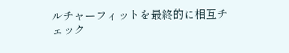ルチャーフィットを最終的に相互チェック